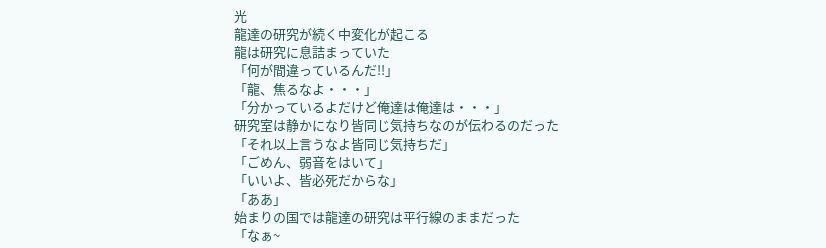光
龍達の研究が続く中変化が起こる
龍は研究に息詰まっていた
「何が間違っているんだ!!」
「龍、焦るなよ・・・」
「分かっているよだけど俺達は俺達は・・・」
研究室は静かになり皆同じ気持ちなのが伝わるのだった
「それ以上言うなよ皆同じ気持ちだ」
「ごめん、弱音をはいて」
「いいよ、皆必死だからな」
「ああ」
始まりの国では龍達の研究は平行線のままだった
「なぁ~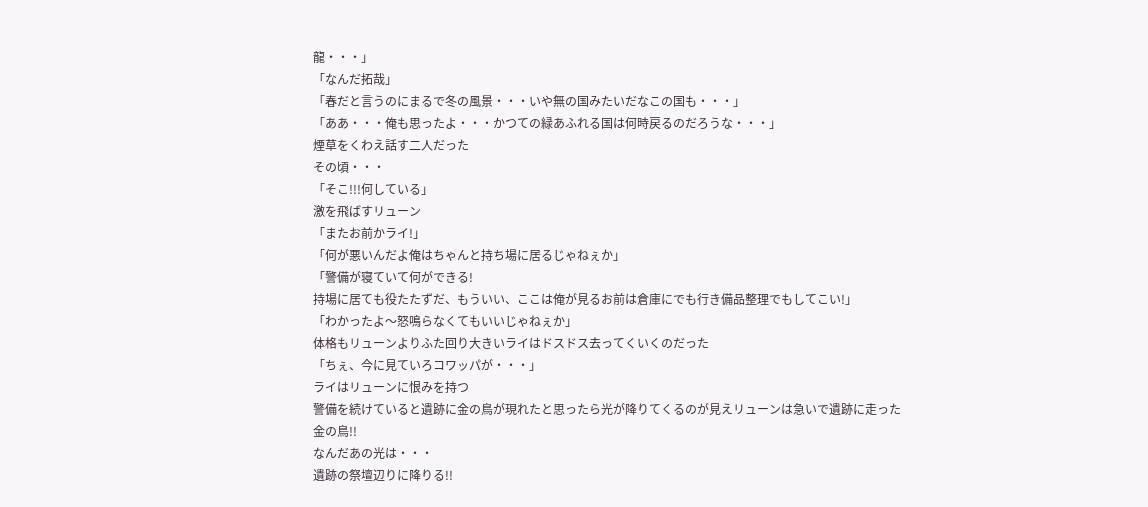龍・・・」
「なんだ拓哉」
「春だと言うのにまるで冬の風景・・・いや無の国みたいだなこの国も・・・」
「ああ・・・俺も思ったよ・・・かつての緑あふれる国は何時戻るのだろうな・・・」
煙草をくわえ話す二人だった
その頃・・・
「そこ!!!何している」
激を飛ばすリューン
「またお前かライ!」
「何が悪いんだよ俺はちゃんと持ち場に居るじゃねぇか」
「警備が寝ていて何ができる!
持場に居ても役たたずだ、もういい、ここは俺が見るお前は倉庫にでも行き備品整理でもしてこい!」
「わかったよ〜怒鳴らなくてもいいじゃねぇか」
体格もリューンよりふた回り大きいライはドスドス去ってくいくのだった
「ちぇ、今に見ていろコワッパが・・・」
ライはリューンに恨みを持つ
警備を続けていると遺跡に金の鳥が現れたと思ったら光が降りてくるのが見えリューンは急いで遺跡に走った
金の鳥!!
なんだあの光は・・・
遺跡の祭壇辺りに降りる!!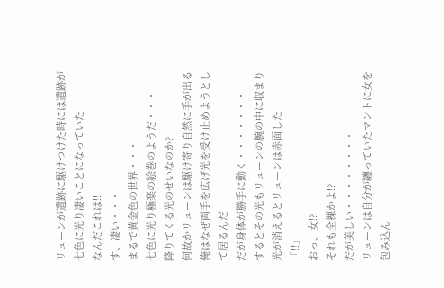リューンが遺跡に駆けつけた時には遺跡が七色に光り凄いことになっていた
なんだこれは!!
す、凄い・・・
まるで黄金色の世界・・・
七色に光り極楽の絵巻のようだ・・・
降りてくる光のせいなのか?
何故かリューンは駆け寄り自然に手が出る
俺はなぜ両手を広げ光を受け止めようとして居るんだ
だが身体が勝手に動く・・・・・・・
するとその光もリューンの腕の中に収まり光が消えるとリューンは赤面した
「!!」
おっ、女!?
それも全裸かよ!?
だが美しい・・・・・・・・
リューンは自分が纏っていたマントに女を包み込ん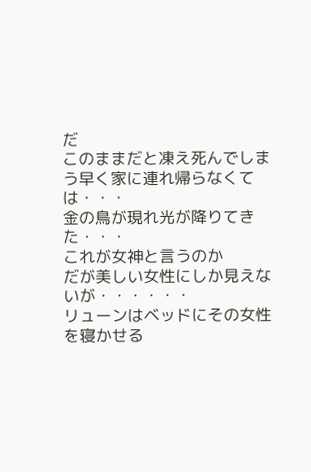だ
このままだと凍え死んでしまう早く家に連れ帰らなくては・・・
金の鳥が現れ光が降りてきた・・・
これが女神と言うのか
だが美しい女性にしか見えないが・・・・・・
リューンはベッドにその女性を寝かせる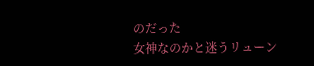のだった
女神なのかと迷うリューン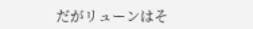だがリューンはそ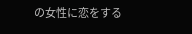の女性に恋をする